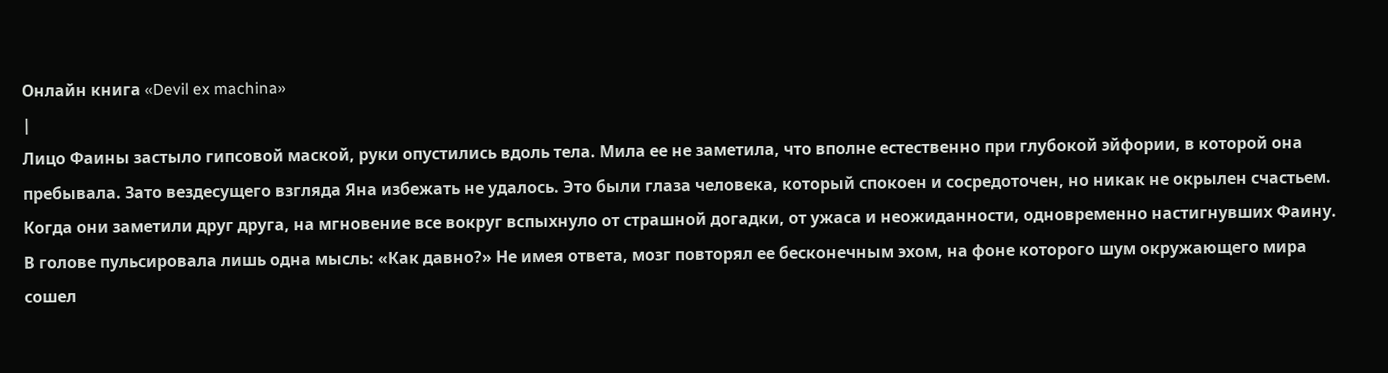Онлайн книга «Devil ex machina»
|
Лицо Фаины застыло гипсовой маской, руки опустились вдоль тела. Мила ее не заметила, что вполне естественно при глубокой эйфории, в которой она пребывала. Зато вездесущего взгляда Яна избежать не удалось. Это были глаза человека, который спокоен и сосредоточен, но никак не окрылен счастьем. Когда они заметили друг друга, на мгновение все вокруг вспыхнуло от страшной догадки, от ужаса и неожиданности, одновременно настигнувших Фаину. В голове пульсировала лишь одна мысль: «Как давно?» Не имея ответа, мозг повторял ее бесконечным эхом, на фоне которого шум окружающего мира сошел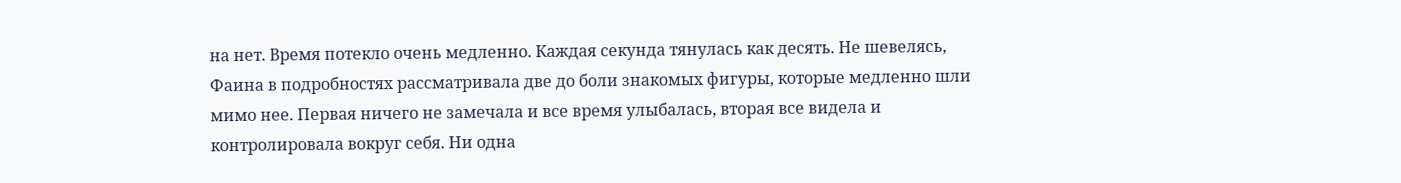на нет. Время потекло очень медленно. Каждая секунда тянулась как десять. Не шевелясь, Фаина в подробностях рассматривала две до боли знакомых фигуры, которые медленно шли мимо нее. Первая ничего не замечала и все время улыбалась, вторая все видела и контролировала вокруг себя. Ни одна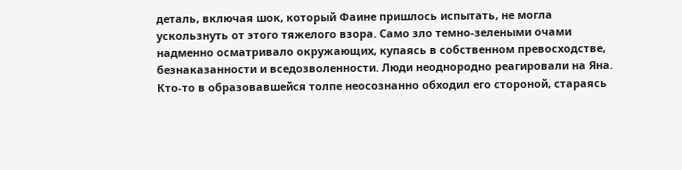деталь, включая шок, который Фаине пришлось испытать, не могла ускользнуть от этого тяжелого взора. Само зло темно-зелеными очами надменно осматривало окружающих, купаясь в собственном превосходстве, безнаказанности и вседозволенности. Люди неоднородно реагировали на Яна. Кто-то в образовавшейся толпе неосознанно обходил его стороной, стараясь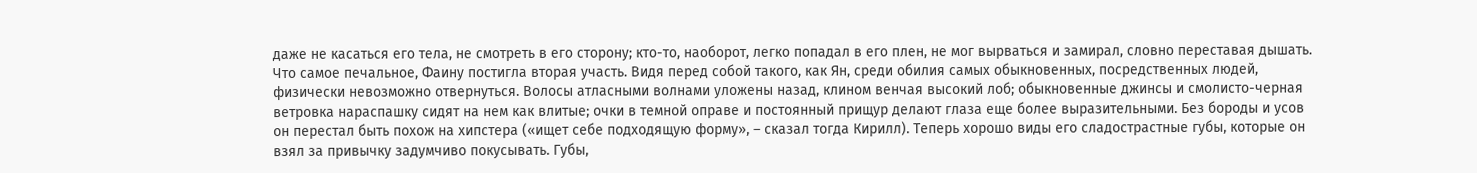даже не касаться его тела, не смотреть в его сторону; кто-то, наоборот, легко попадал в его плен, не мог вырваться и замирал, словно переставая дышать. Что самое печальное, Фаину постигла вторая участь. Видя перед собой такого, как Ян, среди обилия самых обыкновенных, посредственных людей, физически невозможно отвернуться. Волосы атласными волнами уложены назад, клином венчая высокий лоб; обыкновенные джинсы и смолисто-черная ветровка нараспашку сидят на нем как влитые; очки в темной оправе и постоянный прищур делают глаза еще более выразительными. Без бороды и усов он перестал быть похож на хипстера («ищет себе подходящую форму», – сказал тогда Кирилл). Теперь хорошо виды его сладострастные губы, которые он взял за привычку задумчиво покусывать. Губы,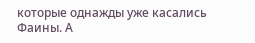которые однажды уже касались Фаины. А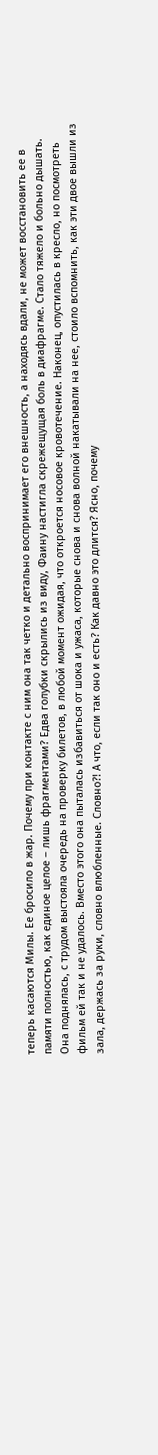теперь касаются Милы. Ее бросило в жар. Почему при контакте с ним она так четко и детально воспринимает его внешность, а находясь вдали, не может восстановить ее в памяти полностью, как единое целое – лишь фрагментами? Едва голубки скрылись из виду, Фаину настигла скрежещущая боль в диафрагме. Стало тяжело и больно дышать. Она поднялась, с трудом выстояла очередь на проверку билетов, в любой момент ожидая, что откроется носовое кровотечение. Наконец, опустилась в кресло, но посмотреть фильм ей так и не удалось. Вместо этого она пыталась избавиться от шока и ужаса, которые снова и снова волной накатывали на нее, стоило вспомнить, как эти двое вышли из зала, держась за руки, словно влюбленные. Словно?! А что, если так оно и есть? Как давно это длится? Ясно, почему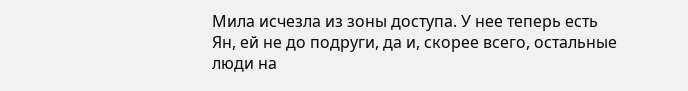Мила исчезла из зоны доступа. У нее теперь есть Ян, ей не до подруги, да и, скорее всего, остальные люди на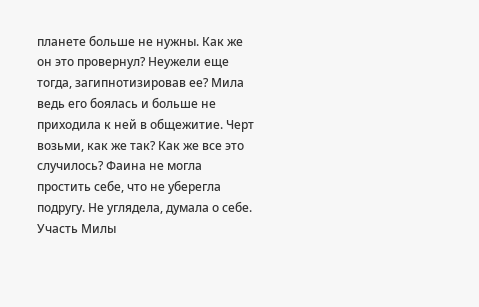планете больше не нужны. Как же он это провернул? Неужели еще тогда, загипнотизировав ее? Мила ведь его боялась и больше не приходила к ней в общежитие. Черт возьми, как же так? Как же все это случилось? Фаина не могла простить себе, что не уберегла подругу. Не углядела, думала о себе. Участь Милы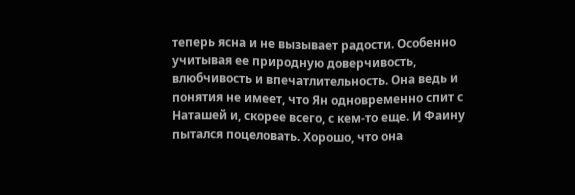теперь ясна и не вызывает радости. Особенно учитывая ее природную доверчивость, влюбчивость и впечатлительность. Она ведь и понятия не имеет, что Ян одновременно спит с Наташей и, скорее всего, с кем-то еще. И Фаину пытался поцеловать. Хорошо, что она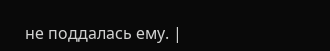не поддалась ему. |